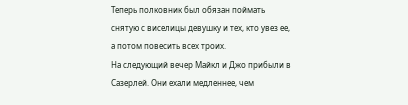Теперь полковник был обязан поймать снятую с виселицы девушку и тех, кто увез ее, а потом повесить всех троих.
На следующий вечер Майкл и Джо прибыли в Сазерлей. Они ехали медленнее, чем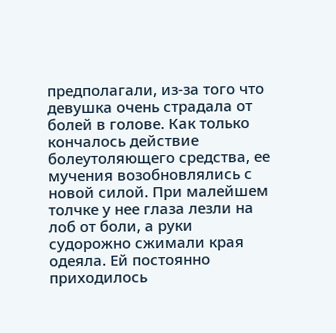предполагали, из-за того что девушка очень страдала от болей в голове. Как только кончалось действие болеутоляющего средства, ее мучения возобновлялись с новой силой. При малейшем толчке у нее глаза лезли на лоб от боли, а руки судорожно сжимали края одеяла. Ей постоянно приходилось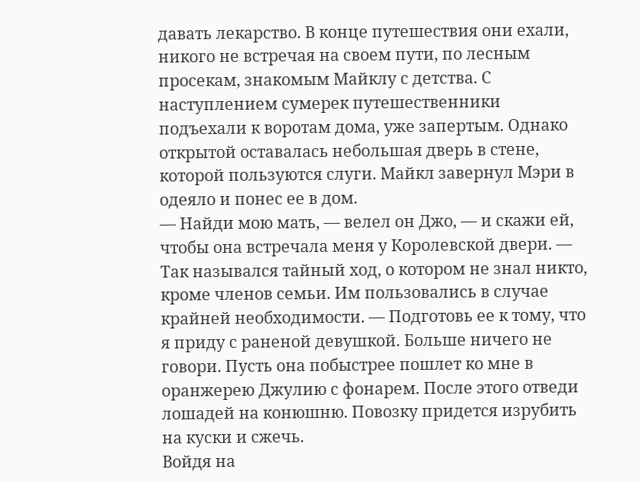давать лекарство. В конце путешествия они ехали, никого не встречая на своем пути, по лесным просекам, знакомым Майклу с детства. С наступлением сумерек путешественники подъехали к воротам дома, уже запертым. Однако открытой оставалась небольшая дверь в стене, которой пользуются слуги. Майкл завернул Мэри в одеяло и понес ее в дом.
— Найди мою мать, — велел он Джо, — и скажи ей, чтобы она встречала меня у Королевской двери. — Так назывался тайный ход, о котором не знал никто, кроме членов семьи. Им пользовались в случае крайней необходимости. — Подготовь ее к тому, что я приду с раненой девушкой. Больше ничего не говори. Пусть она побыстрее пошлет ко мне в оранжерею Джулию с фонарем. После этого отведи лошадей на конюшню. Повозку придется изрубить на куски и сжечь.
Войдя на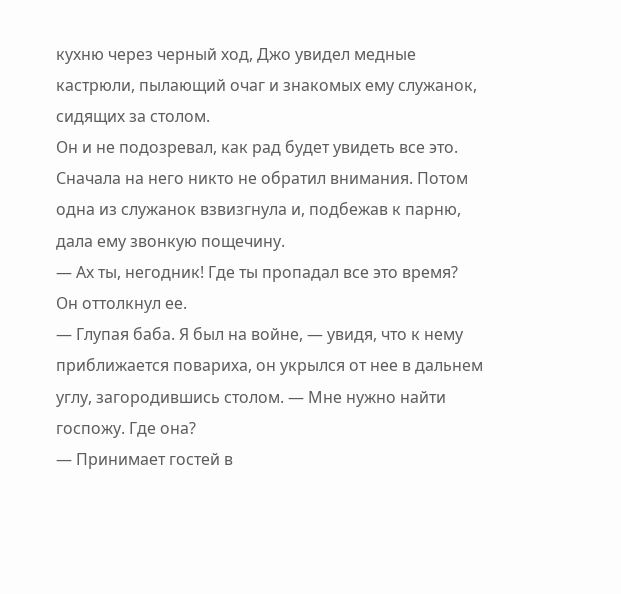кухню через черный ход, Джо увидел медные кастрюли, пылающий очаг и знакомых ему служанок, сидящих за столом.
Он и не подозревал, как рад будет увидеть все это. Сначала на него никто не обратил внимания. Потом одна из служанок взвизгнула и, подбежав к парню, дала ему звонкую пощечину.
— Ах ты, негодник! Где ты пропадал все это время?
Он оттолкнул ее.
— Глупая баба. Я был на войне, — увидя, что к нему приближается повариха, он укрылся от нее в дальнем углу, загородившись столом. — Мне нужно найти госпожу. Где она?
— Принимает гостей в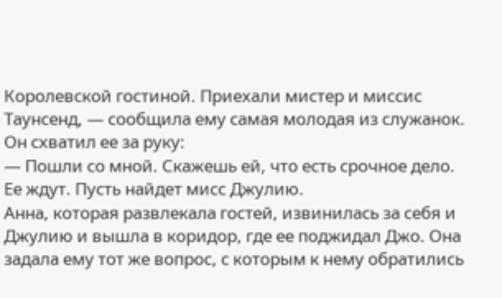Королевской гостиной. Приехали мистер и миссис Таунсенд, — сообщила ему самая молодая из служанок.
Он схватил ее за руку:
— Пошли со мной. Скажешь ей, что есть срочное дело. Ее ждут. Пусть найдет мисс Джулию.
Анна, которая развлекала гостей, извинилась за себя и Джулию и вышла в коридор, где ее поджидал Джо. Она задала ему тот же вопрос, с которым к нему обратились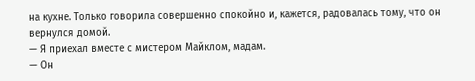на кухне. Только говорила совершенно спокойно и, кажется, радовалась тому, что он вернулся домой.
— Я приехал вместе с мистером Майклом, мадам.
— Он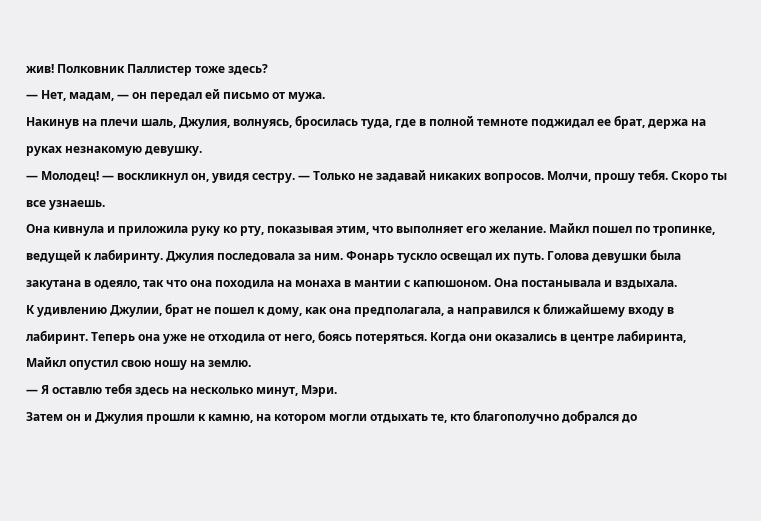жив! Полковник Паллистер тоже здесь?
— Нет, мадам, — он передал ей письмо от мужа.
Накинув на плечи шаль, Джулия, волнуясь, бросилась туда, где в полной темноте поджидал ее брат, держа на руках незнакомую девушку.
— Молодец! — воскликнул он, увидя сестру. — Только не задавай никаких вопросов. Молчи, прошу тебя. Скоро ты все узнаешь.
Она кивнула и приложила руку ко рту, показывая этим, что выполняет его желание. Майкл пошел по тропинке, ведущей к лабиринту. Джулия последовала за ним. Фонарь тускло освещал их путь. Голова девушки была закутана в одеяло, так что она походила на монаха в мантии с капюшоном. Она постанывала и вздыхала.
К удивлению Джулии, брат не пошел к дому, как она предполагала, а направился к ближайшему входу в лабиринт. Теперь она уже не отходила от него, боясь потеряться. Когда они оказались в центре лабиринта, Майкл опустил свою ношу на землю.
— Я оставлю тебя здесь на несколько минут, Мэри.
Затем он и Джулия прошли к камню, на котором могли отдыхать те, кто благополучно добрался до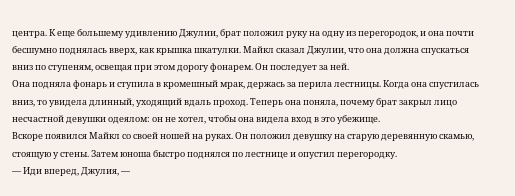центра. К еще большему удивлению Джулии, брат положил руку на одну из перегородок, и она почти бесшумно поднялась вверх, как крышка шкатулки. Майкл сказал Джулии, что она должна спускаться вниз по ступеням, освещая при этом дорогу фонарем. Он последует за ней.
Она подняла фонарь и ступила в кромешный мрак, держась за перила лестницы. Когда она спустилась вниз, то увидела длинный, уходящий вдаль проход. Теперь она поняла, почему брат закрыл лицо несчастной девушки одеялом: он не хотел, чтобы она видела вход в это убежище.
Вскоре появился Майкл со своей ношей на руках. Он положил девушку на старую деревянную скамью, стоящую у стены. Затем юноша быстро поднялся по лестнице и опустил перегородку.
— Иди вперед, Джулия, —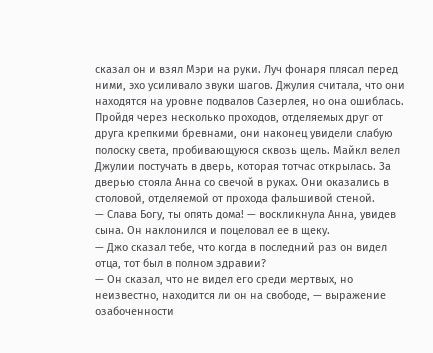сказал он и взял Мэри на руки. Луч фонаря плясал перед ними, эхо усиливало звуки шагов. Джулия считала, что они находятся на уровне подвалов Сазерлея, но она ошиблась. Пройдя через несколько проходов, отделяемых друг от друга крепкими бревнами, они наконец увидели слабую полоску света, пробивающуюся сквозь щель. Майкл велел Джулии постучать в дверь, которая тотчас открылась. За дверью стояла Анна со свечой в руках. Они оказались в столовой, отделяемой от прохода фальшивой стеной.
— Слава Богу, ты опять дома! — воскликнула Анна, увидев сына. Он наклонился и поцеловал ее в щеку.
— Джо сказал тебе, что когда в последний раз он видел отца, тот был в полном здравии?
— Он сказал, что не видел его среди мертвых, но неизвестно, находится ли он на свободе, — выражение озабоченности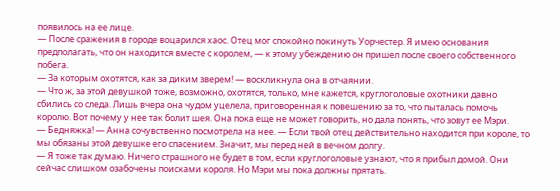появилось на ее лице.
— После сражения в городе воцарился хаос. Отец мог спокойно покинуть Уорчестер. Я имею основания предполагать, что он находится вместе с королем, — к этому убеждению он пришел после своего собственного побега.
— За которым охотятся, как за диким зверем! — воскликнула она в отчаянии.
— Что ж, за этой девушкой тоже, возможно, охотятся, только, мне кажется, круглоголовые охотники давно сбились со следа. Лишь вчера она чудом уцелела, приговоренная к повешению за то, что пыталась помочь королю. Вот почему у нее так болит шея. Она пока еще не может говорить, но дала понять, что зовут ее Мэри.
— Бедняжка! — Анна сочувственно посмотрела на нее. — Если твой отец действительно находится при короле, то мы обязаны этой девушке его спасением. Значит, мы перед ней в вечном долгу.
— Я тоже так думаю. Ничего страшного не будет в том, если круглоголовые узнают, что я прибыл домой. Они сейчас слишком озабочены поисками короля. Но Мэри мы пока должны прятать.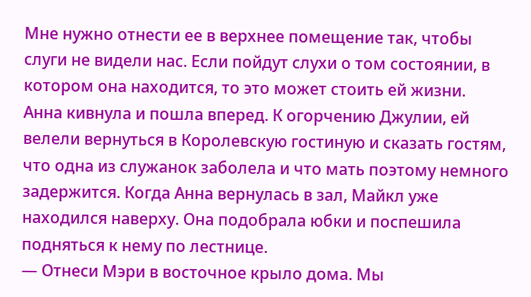Мне нужно отнести ее в верхнее помещение так, чтобы слуги не видели нас. Если пойдут слухи о том состоянии, в котором она находится, то это может стоить ей жизни.
Анна кивнула и пошла вперед. К огорчению Джулии, ей велели вернуться в Королевскую гостиную и сказать гостям, что одна из служанок заболела и что мать поэтому немного задержится. Когда Анна вернулась в зал, Майкл уже находился наверху. Она подобрала юбки и поспешила подняться к нему по лестнице.
— Отнеси Мэри в восточное крыло дома. Мы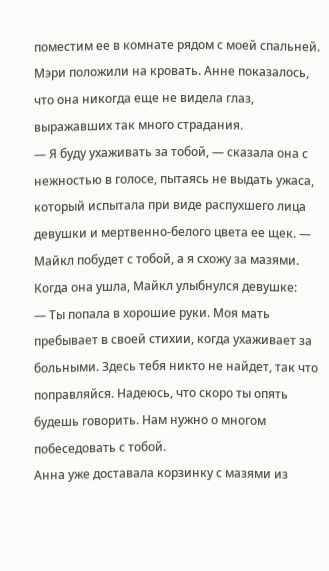поместим ее в комнате рядом с моей спальней.
Мэри положили на кровать. Анне показалось, что она никогда еще не видела глаз, выражавших так много страдания.
— Я буду ухаживать за тобой, — сказала она с нежностью в голосе, пытаясь не выдать ужаса, который испытала при виде распухшего лица девушки и мертвенно-белого цвета ее щек. — Майкл побудет с тобой, а я схожу за мазями.
Когда она ушла, Майкл улыбнулся девушке:
— Ты попала в хорошие руки. Моя мать пребывает в своей стихии, когда ухаживает за больными. Здесь тебя никто не найдет, так что поправляйся. Надеюсь, что скоро ты опять будешь говорить. Нам нужно о многом побеседовать с тобой.
Анна уже доставала корзинку с мазями из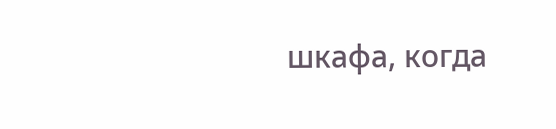шкафа, когда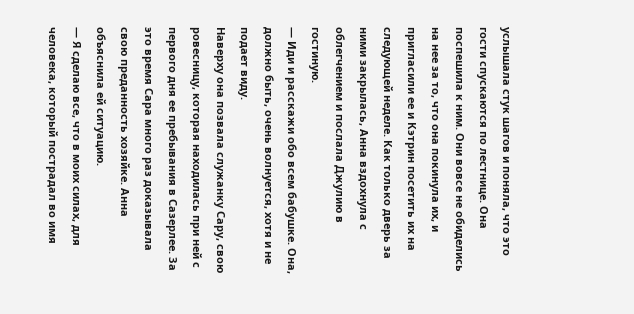услышала стук шагов и поняла, что это гости спускаются по лестнице. Она поспешила к ним. Они вовсе не обиделись на нее за то, что она покинула их, и пригласили ее и Кэтрин посетить их на следующей неделе. Как только дверь за ними закрылась, Анна вздохнула с облегчением и послала Джулию в гостиную.
— Иди и расскажи обо всем бабушке. Она, должно быть, очень волнуется, хотя и не подает виду.
Наверху она позвала служанку Сару, свою ровесницу, которая находилась при ней с первого дня ее пребывания в Сазерлее. За это время Сара много раз доказывала свою преданность хозяйке. Анна объяснила ей ситуацию.
— Я сделаю все, что в моих силах, для человека, который пострадал во имя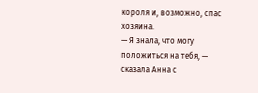короля и, возможно, спас хозяина.
— Я знала, что могу положиться на тебя, — сказала Анна с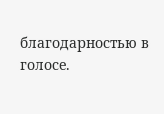благодарностью в голосе.